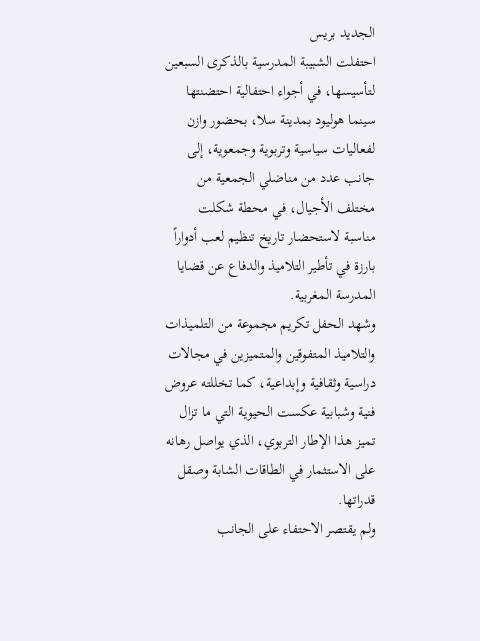الجديد بريس
احتفلت الشبيبة المدرسية بالذكرى السبعين لتأسيسها، في أجواء احتفالية احتضنتها سينما هوليود بمدينة سلا، بحضور وازن لفعاليات سياسية وتربوية وجمعوية، إلى جانب عدد من مناضلي الجمعية من مختلف الأجيال، في محطة شكلت مناسبة لاستحضار تاريخ تنظيم لعب أدواراً بارزة في تأطير التلاميذ والدفاع عن قضايا المدرسة المغربية.
وشهد الحفل تكريم مجموعة من التلميذات والتلاميذ المتفوقين والمتميزين في مجالات دراسية وثقافية وإبداعية، كما تخللته عروض فنية وشبابية عكست الحيوية التي ما تزال تميز هذا الإطار التربوي، الذي يواصل رهانه على الاستثمار في الطاقات الشابة وصقل قدراتها.
ولم يقتصر الاحتفاء على الجانب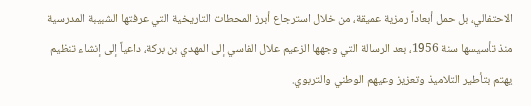الاحتفالي، بل حمل أبعاداً رمزية عميقة، من خلال استرجاع أبرز المحطات التاريخية التي عرفتها الشبيبة المدرسية منذ تأسيسها سنة 1956، بعد الرسالة التي وجهها الزعيم علال الفاسي إلى المهدي بن بركة، داعياً إلى إنشاء تنظيم يهتم بتأطير التلاميذ وتعزيز وعيهم الوطني والتربوي.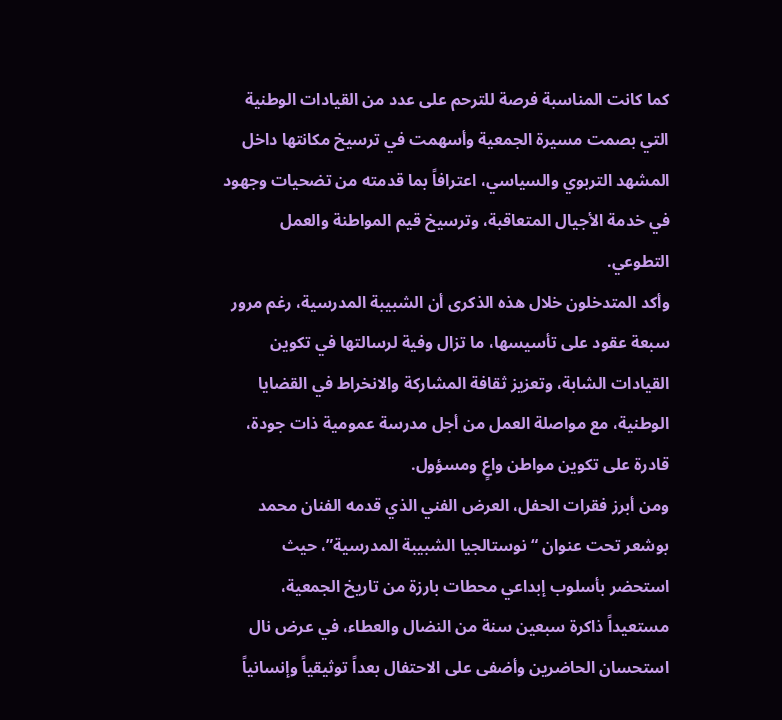كما كانت المناسبة فرصة للترحم على عدد من القيادات الوطنية التي بصمت مسيرة الجمعية وأسهمت في ترسيخ مكانتها داخل المشهد التربوي والسياسي، اعترافاً بما قدمته من تضحيات وجهود في خدمة الأجيال المتعاقبة، وترسيخ قيم المواطنة والعمل التطوعي.
وأكد المتدخلون خلال هذه الذكرى أن الشبيبة المدرسية، رغم مرور سبعة عقود على تأسيسها، ما تزال وفية لرسالتها في تكوين القيادات الشابة، وتعزيز ثقافة المشاركة والانخراط في القضايا الوطنية، مع مواصلة العمل من أجل مدرسة عمومية ذات جودة، قادرة على تكوين مواطن واعٍ ومسؤول.
ومن أبرز فقرات الحفل، العرض الفني الذي قدمه الفنان محمد بوشعر تحت عنوان “نوستالجيا الشبيبة المدرسية”، حيث استحضر بأسلوب إبداعي محطات بارزة من تاريخ الجمعية، مستعيداً ذاكرة سبعين سنة من النضال والعطاء، في عرض نال استحسان الحاضرين وأضفى على الاحتفال بعداً توثيقياً وإنسانياً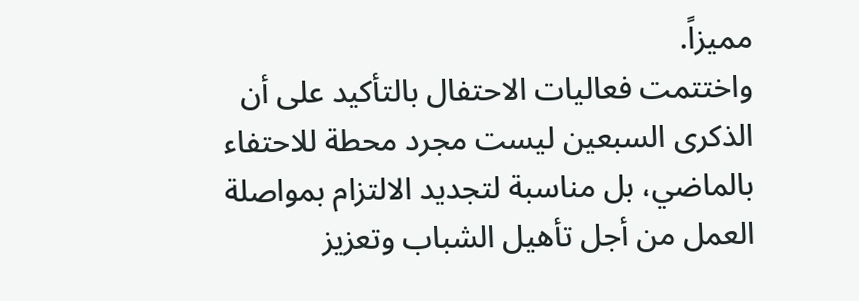مميزاً.
واختتمت فعاليات الاحتفال بالتأكيد على أن الذكرى السبعين ليست مجرد محطة للاحتفاء بالماضي، بل مناسبة لتجديد الالتزام بمواصلة العمل من أجل تأهيل الشباب وتعزيز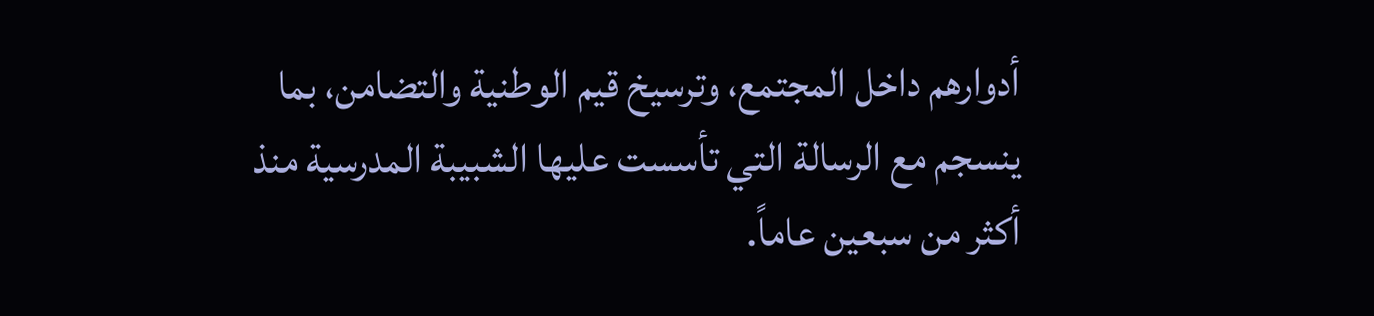أدوارهم داخل المجتمع، وترسيخ قيم الوطنية والتضامن، بما ينسجم مع الرسالة التي تأسست عليها الشبيبة المدرسية منذ أكثر من سبعين عاماً.